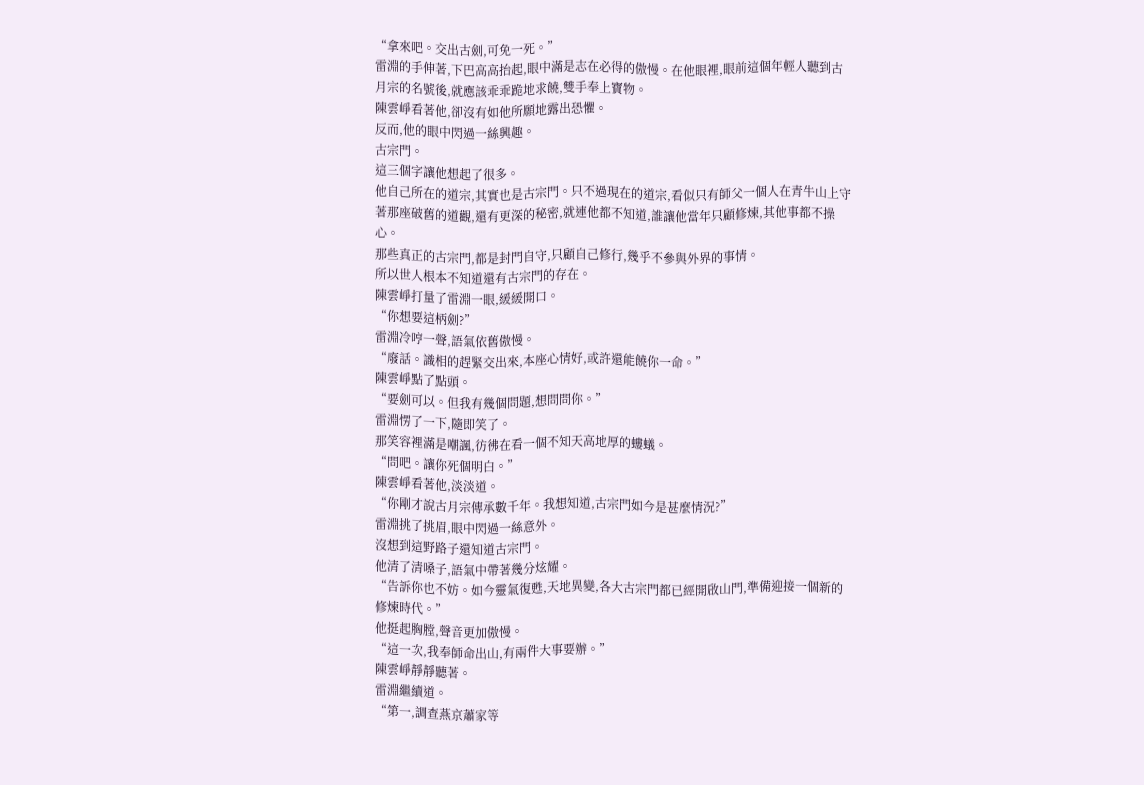“拿來吧。交出古劍,可免一死。”
雷淵的手伸著,下巴高高抬起,眼中滿是志在必得的傲慢。在他眼裡,眼前這個年輕人聽到古月宗的名號後,就應該乖乖跪地求饒,雙手奉上寶物。
陳雲崢看著他,卻沒有如他所願地露出恐懼。
反而,他的眼中閃過一絲興趣。
古宗門。
這三個字讓他想起了很多。
他自己所在的道宗,其實也是古宗門。只不過現在的道宗,看似只有師父一個人在青牛山上守著那座破舊的道觀,還有更深的秘密,就連他都不知道,誰讓他當年只顧修煉,其他事都不操心。
那些真正的古宗門,都是封門自守,只顧自己修行,幾乎不參與外界的事情。
所以世人根本不知道還有古宗門的存在。
陳雲崢打量了雷淵一眼,緩緩開口。
“你想要這柄劍?”
雷淵冷哼一聲,語氣依舊傲慢。
“廢話。識相的趕緊交出來,本座心情好,或許還能饒你一命。”
陳雲崢點了點頭。
“要劍可以。但我有幾個問題,想問問你。”
雷淵愣了一下,隨即笑了。
那笑容裡滿是嘲諷,彷彿在看一個不知天高地厚的螻蟻。
“問吧。讓你死個明白。”
陳雲崢看著他,淡淡道。
“你剛才說古月宗傳承數千年。我想知道,古宗門如今是甚麼情況?”
雷淵挑了挑眉,眼中閃過一絲意外。
沒想到這野路子還知道古宗門。
他清了清嗓子,語氣中帶著幾分炫耀。
“告訴你也不妨。如今靈氣復甦,天地異變,各大古宗門都已經開啟山門,準備迎接一個新的修煉時代。”
他挺起胸膛,聲音更加傲慢。
“這一次,我奉師命出山,有兩件大事要辦。”
陳雲崢靜靜聽著。
雷淵繼續道。
“第一,調查燕京蕭家等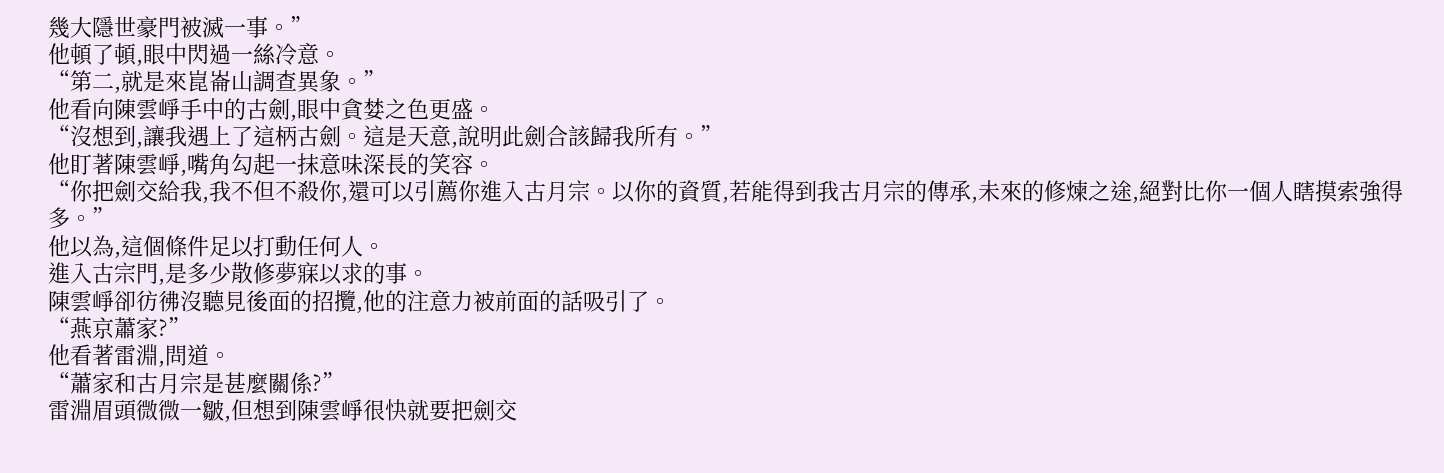幾大隱世豪門被滅一事。”
他頓了頓,眼中閃過一絲冷意。
“第二,就是來崑崙山調查異象。”
他看向陳雲崢手中的古劍,眼中貪婪之色更盛。
“沒想到,讓我遇上了這柄古劍。這是天意,說明此劍合該歸我所有。”
他盯著陳雲崢,嘴角勾起一抹意味深長的笑容。
“你把劍交給我,我不但不殺你,還可以引薦你進入古月宗。以你的資質,若能得到我古月宗的傳承,未來的修煉之途,絕對比你一個人瞎摸索強得多。”
他以為,這個條件足以打動任何人。
進入古宗門,是多少散修夢寐以求的事。
陳雲崢卻彷彿沒聽見後面的招攬,他的注意力被前面的話吸引了。
“燕京蕭家?”
他看著雷淵,問道。
“蕭家和古月宗是甚麼關係?”
雷淵眉頭微微一皺,但想到陳雲崢很快就要把劍交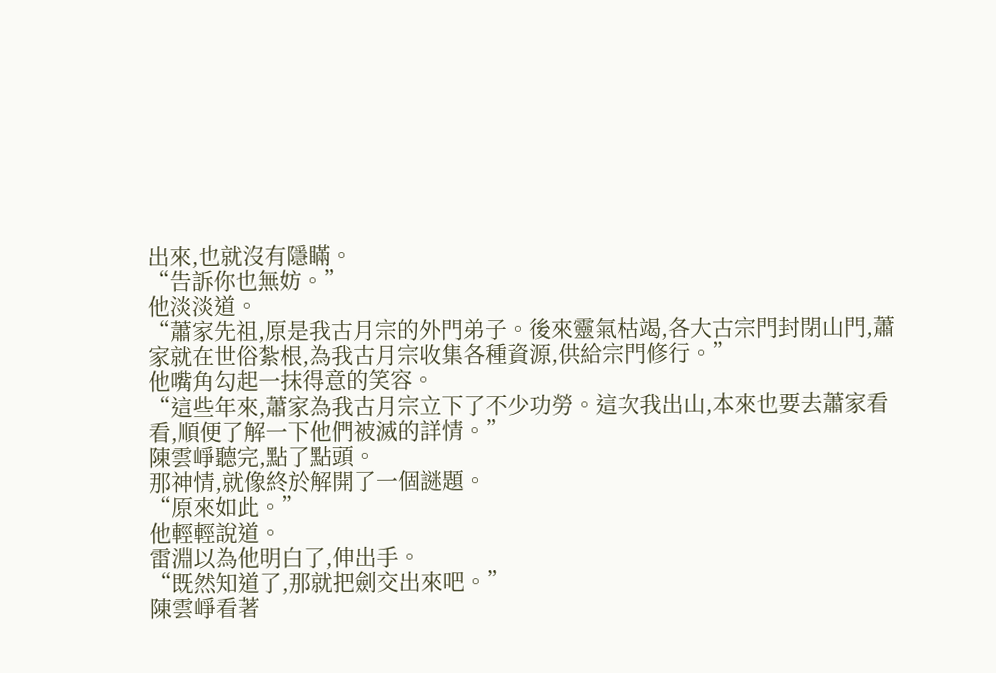出來,也就沒有隱瞞。
“告訴你也無妨。”
他淡淡道。
“蕭家先祖,原是我古月宗的外門弟子。後來靈氣枯竭,各大古宗門封閉山門,蕭家就在世俗紮根,為我古月宗收集各種資源,供給宗門修行。”
他嘴角勾起一抹得意的笑容。
“這些年來,蕭家為我古月宗立下了不少功勞。這次我出山,本來也要去蕭家看看,順便了解一下他們被滅的詳情。”
陳雲崢聽完,點了點頭。
那神情,就像終於解開了一個謎題。
“原來如此。”
他輕輕說道。
雷淵以為他明白了,伸出手。
“既然知道了,那就把劍交出來吧。”
陳雲崢看著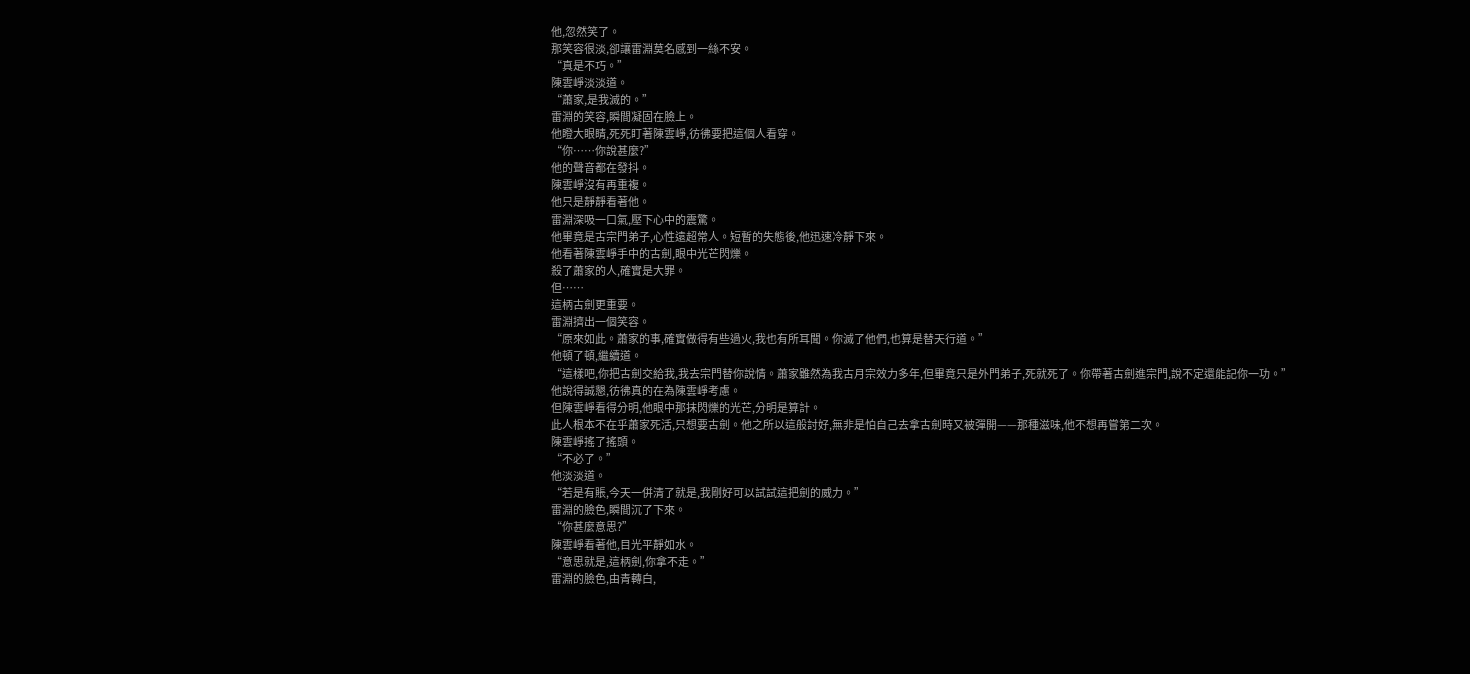他,忽然笑了。
那笑容很淡,卻讓雷淵莫名感到一絲不安。
“真是不巧。”
陳雲崢淡淡道。
“蕭家,是我滅的。”
雷淵的笑容,瞬間凝固在臉上。
他瞪大眼睛,死死盯著陳雲崢,彷彿要把這個人看穿。
“你……你說甚麼?”
他的聲音都在發抖。
陳雲崢沒有再重複。
他只是靜靜看著他。
雷淵深吸一口氣,壓下心中的震驚。
他畢竟是古宗門弟子,心性遠超常人。短暫的失態後,他迅速冷靜下來。
他看著陳雲崢手中的古劍,眼中光芒閃爍。
殺了蕭家的人,確實是大罪。
但……
這柄古劍更重要。
雷淵擠出一個笑容。
“原來如此。蕭家的事,確實做得有些過火,我也有所耳聞。你滅了他們,也算是替天行道。”
他頓了頓,繼續道。
“這樣吧,你把古劍交給我,我去宗門替你說情。蕭家雖然為我古月宗效力多年,但畢竟只是外門弟子,死就死了。你帶著古劍進宗門,說不定還能記你一功。”
他說得誠懇,彷彿真的在為陳雲崢考慮。
但陳雲崢看得分明,他眼中那抹閃爍的光芒,分明是算計。
此人根本不在乎蕭家死活,只想要古劍。他之所以這般討好,無非是怕自己去拿古劍時又被彈開——那種滋味,他不想再嘗第二次。
陳雲崢搖了搖頭。
“不必了。”
他淡淡道。
“若是有賬,今天一併清了就是,我剛好可以試試這把劍的威力。”
雷淵的臉色,瞬間沉了下來。
“你甚麼意思?”
陳雲崢看著他,目光平靜如水。
“意思就是,這柄劍,你拿不走。”
雷淵的臉色,由青轉白,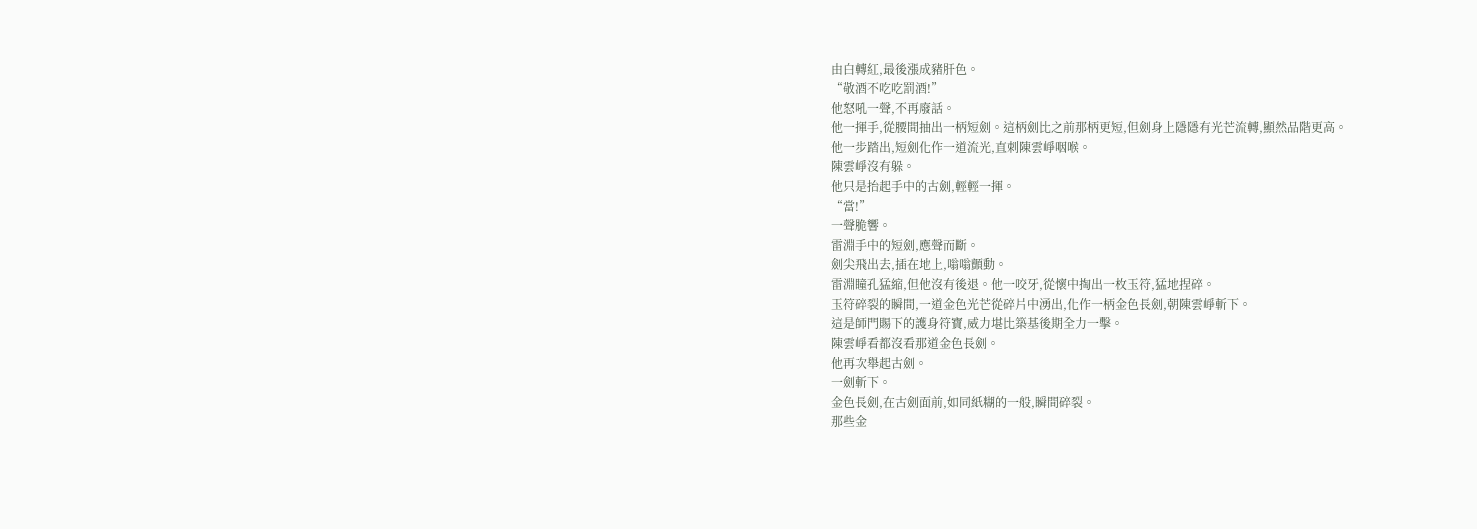由白轉紅,最後漲成豬肝色。
“敬酒不吃吃罰酒!”
他怒吼一聲,不再廢話。
他一揮手,從腰間抽出一柄短劍。這柄劍比之前那柄更短,但劍身上隱隱有光芒流轉,顯然品階更高。
他一步踏出,短劍化作一道流光,直刺陳雲崢咽喉。
陳雲崢沒有躲。
他只是抬起手中的古劍,輕輕一揮。
“當!”
一聲脆響。
雷淵手中的短劍,應聲而斷。
劍尖飛出去,插在地上,嗡嗡顫動。
雷淵瞳孔猛縮,但他沒有後退。他一咬牙,從懷中掏出一枚玉符,猛地捏碎。
玉符碎裂的瞬間,一道金色光芒從碎片中湧出,化作一柄金色長劍,朝陳雲崢斬下。
這是師門賜下的護身符寶,威力堪比築基後期全力一擊。
陳雲崢看都沒看那道金色長劍。
他再次舉起古劍。
一劍斬下。
金色長劍,在古劍面前,如同紙糊的一般,瞬間碎裂。
那些金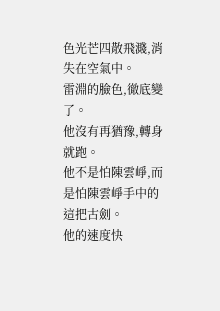色光芒四散飛濺,消失在空氣中。
雷淵的臉色,徹底變了。
他沒有再猶豫,轉身就跑。
他不是怕陳雲崢,而是怕陳雲崢手中的這把古劍。
他的速度快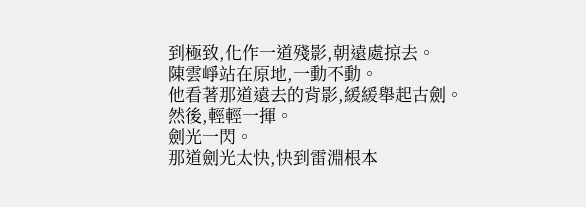到極致,化作一道殘影,朝遠處掠去。
陳雲崢站在原地,一動不動。
他看著那道遠去的背影,緩緩舉起古劍。
然後,輕輕一揮。
劍光一閃。
那道劍光太快,快到雷淵根本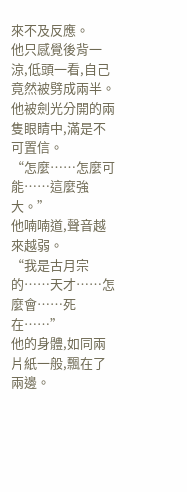來不及反應。
他只感覺後背一涼,低頭一看,自己竟然被劈成兩半。
他被劍光分開的兩隻眼睛中,滿是不可置信。
“怎麼……怎麼可能……這麼強大。”
他喃喃道,聲音越來越弱。
“我是古月宗的……天才……怎麼會……死在……”
他的身體,如同兩片紙一般,飄在了兩邊。